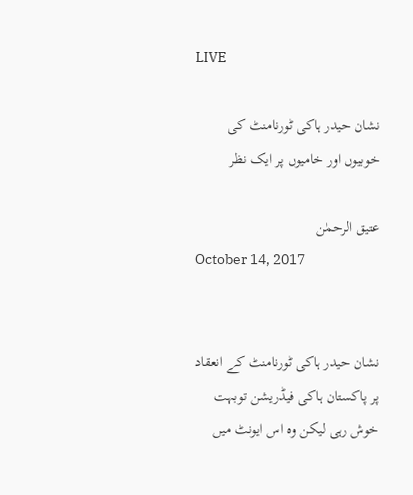LIVE

نشان حیدر ہاکی ٹورنامنٹ کی خوبیوں اور خامیوں پر ایک نظر

عتیق الرحمٰن
October 14, 2017


نشان حیدر ہاکی ٹورنامنٹ کے انعقاد پر پاکستان ہاکی فیڈریشن توبہت خوش رہی لیکن وہ اس ایونٹ میں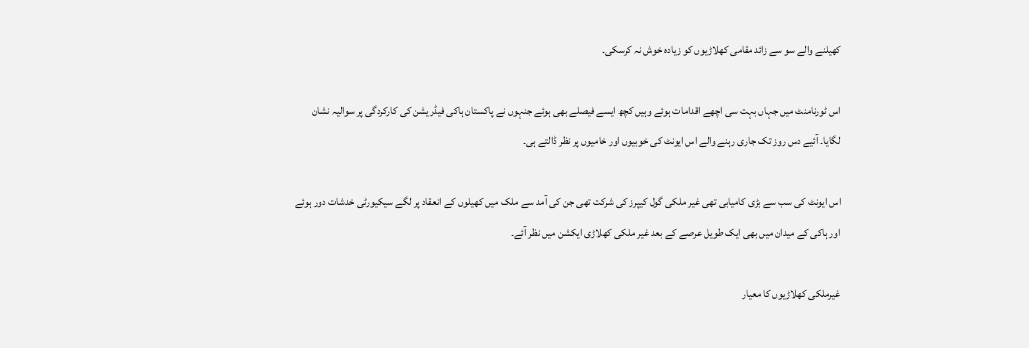کھیلنے والے سو سے زائد مقامی کھلاڑیوں کو زیادہ خوش نہ کرسکی۔

اس ٹورنامنٹ میں جہاں بہت سی اچھے اقدامات ہوئے وہیں کچھ ایسے فیصلے بھی ہوئے جنہوں نے پاکستان ہاکی فیڈریشن کی کارکردگی پر سوالیہ نشان لگایا۔ آئیے دس روز تک جاری رہنے والے اس ایونٹ کی خوبیوں اور خامیوں پر نظر ڈالتے ہی۔

اس ایونٹ کی سب سے بڑی کامیابی تھی غیر ملکی گول کیپرز کی شرکت تھی جن کی آمد سے ملک میں کھیلوں کے انعقاد پر لگے سیکیورٹی خدشات دور ہوئے اور ہاکی کے میدان میں بھی ایک طویل عرصے کے بعد غیر ملکی کھلاڑی ایکشن میں نظر آئے۔

غیرملکی کھلاڑیوں کا معیار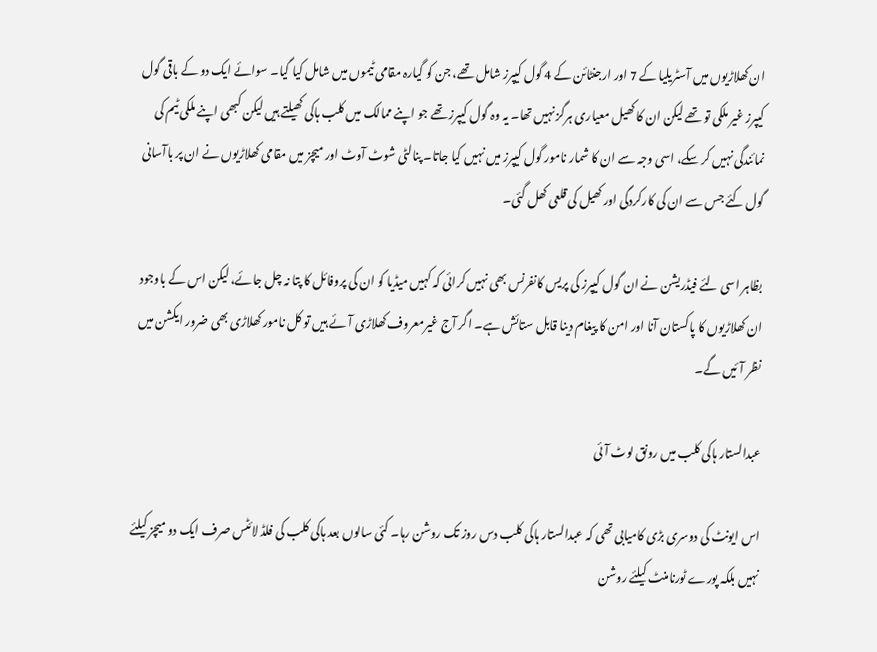ان کھلاڑیوں میں آسٹریلیا کے 7 اور ارجنٹائن کے 4 گول کیپرز شامل تھے، جن کو گیارہ مقامی ٹیموں میں شامل کیا گیا۔ سوائے ایک دو کے باقی گول کیپرز غیر ملکی تو تھے لیکن ان کا کھیل معیاری ہرگز نہیں تھا۔ یہ وہ گول کیپرز تھے جو اپنے ممالک میں کلب ہاکی کھیلتے ہیں لیکن کبھی اپنے ملکی ٹیم کی نمائندگی نہیں کر سکے، اسی وجہ سے ان کا شمار نامور گول کیپرز میں نہیں کیا جاتا۔ پنالٹی شوٹ آوٹ اور میچز میں مقامی کھلاڑیوں نے ان پر باآسانی گول کئے جس سے ان کی کارکردگی اور کھیل کی قلعی کھل گئی۔

بظاہر اسی لئے فیڈریشن نے ان گول کیپرز کی پریس کانفرنس بھی نہیں کرائی کہ کہیں میڈیا کو ان کی پروفائل کا پتا نہ چل جائے، لیکن اس کے باوجود ان کھلاڑیوں کا پاکستان آنا اور امن کا پیغام دینا قابل ستائش ہے۔ اگر آج غیرمعروف کھلاڑی آئے ہیں تو کل نامور کھلاڑی بھی ضرور ایکشن میں نظر آئیں گے۔

عبدالستار ہاکی کلب میں رونق لوٹ آئی

اس ایونٹ کی دوسری بڑی کامیابی تھی کہ عبدالستار ہاکی کلب دس روز تک روشن رہا۔ کئی سالوں بعد ہاکی کلب کی فلڈ لائٹس صرف ایک دو میچز کیلئے نہیں بلکہ پورے ٹورنامنٹ کیلئے روشن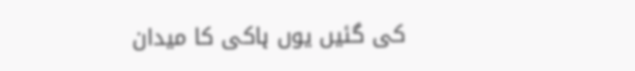کی گئیں یوں ہاکی کا میدان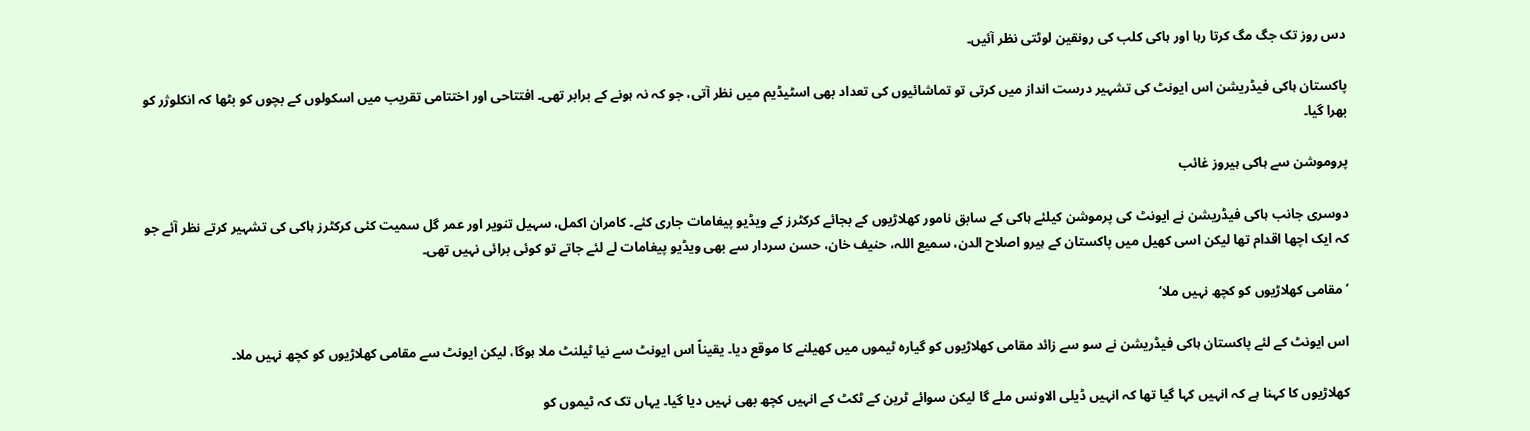دس روز تک جگ مگ کرتا رہا اور ہاکی کلب کی رونقین لوٹتی نظر آئیں۔

پاکستان ہاکی فیڈریشن اس ایونٹ کی تشہیر درست انداز میں کرتی تو تماشائیوں کی تعداد بھی اسٹیڈیم میں نظر آتی، جو کہ نہ ہونے کے برابر تھی۔ افتتاحی اور اختتامی تقریب میں اسکولوں کے بچوں کو بٹھا کہ انکلوژر کو بھرا گیا۔

پروموشن سے ہاکی ہیروز غائب

دوسری جانب ہاکی فیڈریشن نے ایونٹ کی پرموشن کیلئے ہاکی کے سابق نامور کھلاڑیوں کے بجائے کرکٹرز کے ویڈیو پیغامات جاری کئے۔ کامران اکمل، سہیل تنویر اور عمر گل سمیت کئی کرکٹرز ہاکی کی تشہیر کرتے نظر آئے جو کہ ایک اچھا اقدام تھا لیکن اسی کھیل میں پاکستان کے ہیرو اصلاح الدن، سمیع اللہ، حنیف خان، حسن سردار سے بھی ویڈیو پیغامات لے لئے جاتے تو کوئی برائی نہیں تھی۔

’مقامی کھلاڑیوں کو کچھ نہیں ملا‘

اس ایونٹ کے لئے پاکستان ہاکی فیڈریشن نے سو سے زائد مقامی کھلاڑیوں کو گیارہ ٹیموں میں کھیلنے کا موقع دیا۔ یقیناً اس ایونٹ سے نیا ٹیلنٹ ملا ہوگا، لیکن ایونٹ سے مقامی کھلاڑیوں کو کچھ نہیں ملا۔

کھلاڑیوں کا کہنا ہے کہ انہیں کہا گیا تھا کہ انہیں ڈیلی الاونس ملے گا لیکن سوائے ٹرین کے ٹکٹ کے انہیں کچھ بھی نہیں دیا گیا۔ یہاں تک کہ ٹیموں کو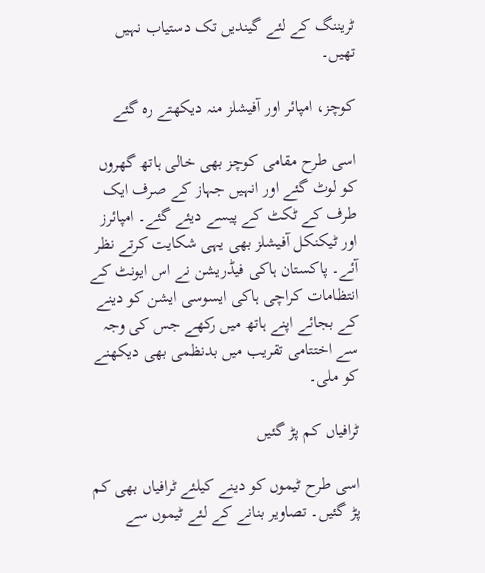ٹریننگ کے لئے گیندیں تک دستیاب نہیں تھیں۔

کوچز، امپائر اور آفیشلز منہ دیکھتے رہ گئے

اسی طرح مقامی کوچز بھی خالی ہاتھ گھروں کو لوٹ گئے اور انہیں جہاز کے صرف ایک طرف کے ٹکٹ کے پیسے دیئے گئے۔ امپائرز اور ٹیکنکل آفیشلز بھی یہی شکایت کرتے نظر آئے۔ پاکستان ہاکی فیڈریشن نے اس ایونٹ کے انتظامات کراچی ہاکی ایسوسی ایشن کو دینے کے بجائے اپنے ہاتھ میں رکھے جس کی وجہ سے اختتامی تقریب میں بدنظمی بھی دیکھنے کو ملی۔

ٹرافیاں کم پڑ گئیں

اسی طرح ٹیموں کو دینے کیلئے ٹرافیاں بھی کم پڑ گئیں۔ تصاویر بنانے کے لئے ٹیموں سے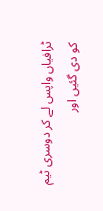ٹرافیاں واپس لے کر دوسری ٹیم کو دی گئیں اور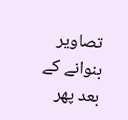تصاویر بنوانے کے بعد پھر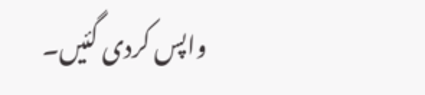واپس کردی گئیں۔